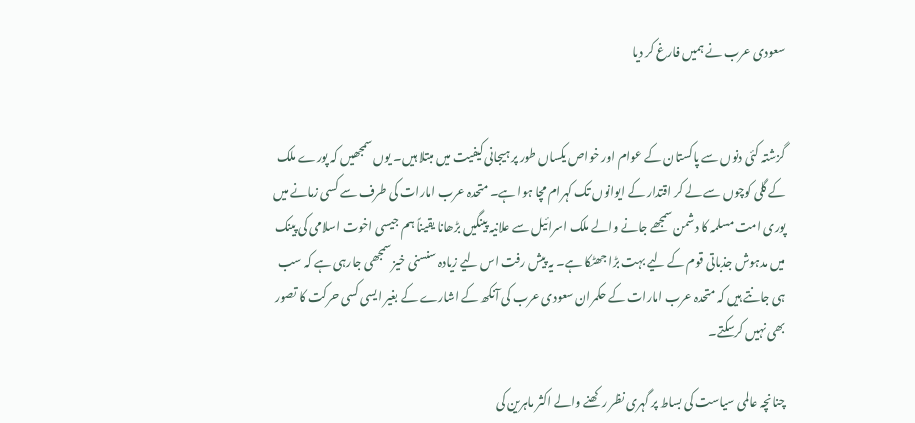سعودی عرب نے ہمیں فارغ کر دیا


گزشتہ کئی دنوں سے پاکستان کے عوام اور خواص یکساں طور پر ہیجانی کیفیت میں مبتلا ہیں۔ یوں سمجھیں کہ پورے ملک کے گلی کوچوں سے لے کر اقتدار کے ایوانوں تک کہرام مچا ہوا ہے۔ متحدہ عرب امارات کی طرف سے کسی زمانے میں پوری امت مسلمہ کا دشمن سمجھے جانے والے ملک اسرائیل سے علانیہ پینگیں بڑھانا یقیناً ہم جیسی اخوت اسلامی کی پینک میں مدہوش جذباتی قوم کے لیے بہت بڑا جھٹکا ہے۔ یہ پیش رفت اس لیے زیادہ سنسنی خیز سمجھی جارہی ہے کہ سب ہی جانتے ہیں کہ متحدہ عرب امارات کے حکمران سعودی عرب کی آنکھ کے اشارے کے بغیر ایسی کسی حرکت کا تصور بھی نہیں کرسکتے۔

چنانچہ عالمی سیاست کی بساط پر گہری نظر رکھنے والے اکثر ماہرین کی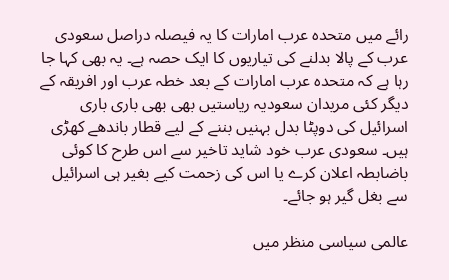رائے میں متحدہ عرب امارات کا یہ فیصلہ دراصل سعودی عرب کے پالا بدلنے کی تیاریوں کا ایک حصہ ہے۔ یہ بھی کہا جا رہا ہے کہ متحدہ عرب امارات کے بعد خطہ عرب اور افریقہ کے دیگر کئی مریدان سعودیہ ریاستیں بھی بھی باری باری اسرائیل کی دوپٹا بدل بہنیں بننے کے لیے قطار باندھے کھڑی ہیں۔ سعودی عرب خود شاید تاخیر سے اس طرح کا کوئی باضابطہ اعلان کرے یا اس کی زحمت کیے بغیر ہی اسرائیل سے بغل گیر ہو جائے۔

عالمی سیاسی منظر میں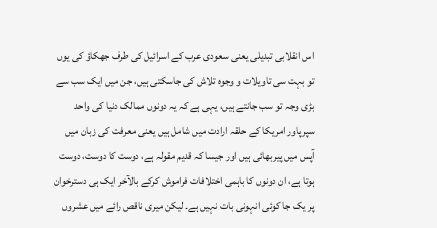اس انقلابی تبدیلی یعنی سعودی عرب کے اسرائیل کی طرف جھکاؤ کی یوں تو بہت سی تاویلات و وجوہ تلاش کی جاسکتی ہیں، جن میں ایک سب سے بڑی وجہ تو سب جانتے ہیں، یہی ہے کہ یہ دونوں ممالک دنیا کی واحد سپرپاور امریکا کے حلقہ ارادت میں شامل ہیں یعنی معرفت کی زبان میں آپس میں پیربھائی ہیں اور جیسا کہ قدیم مقولہ ہے، دوست کا دوست، دوست ہوتا ہے، ان دونوں کا باہمی اختلافات فراموش کرکے بالآخر ایک ہی دسترخوان پر یک جا کوئی انہونی بات نہیں ہے۔ لیکن میری ناقص رائے میں عشروں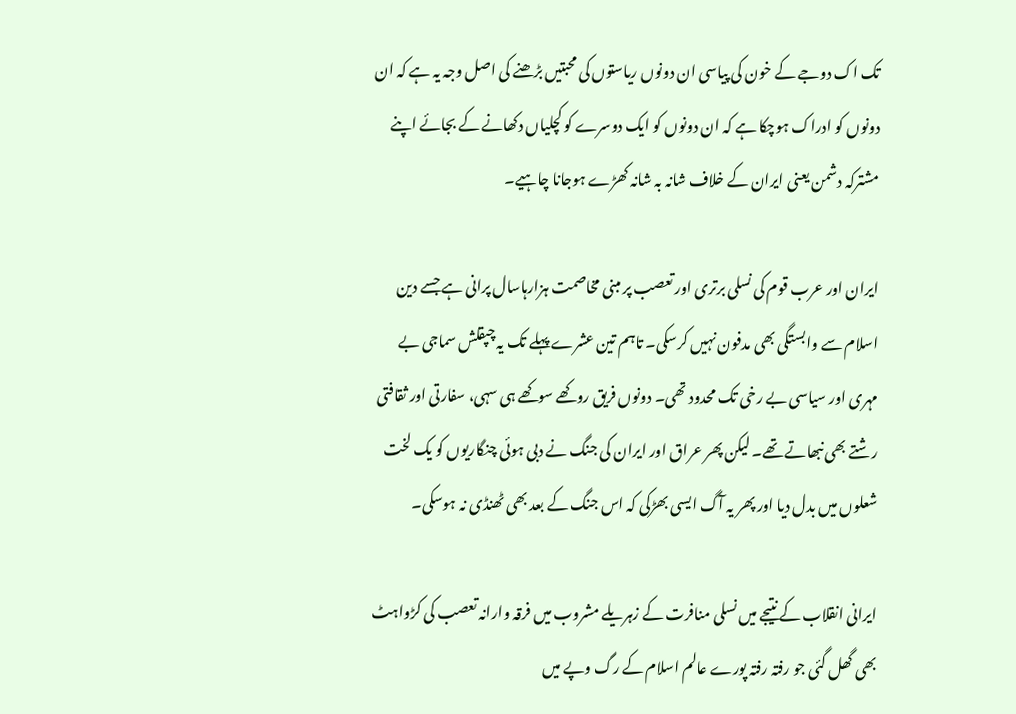تک اک دوجے کے خون کی پیاسی ان دونوں ریاستوں کی محبتیں بڑھنے کی اصل وجہ یہ ہے کہ ان دونوں کو ادراک ہوچکا ہے کہ ان دونوں کو ایک دوسرے کو کچلیاں دکھانے کے بجائے اپنے مشترکہ دشمن یعنی ایران کے خلاف شانہ بہ شانہ کھڑے ہوجانا چاہیے۔

ایران اور عرب قوم کی نسلی برتری اور تعصب پر مبنی مخاصمت ہزارہاسال پرانی ہے جسے دین اسلام سے وابستگی بھی مدفون نہیں کرسکی۔ تاہم تین عشرے پہلے تک یہ چپقلش سماجی بے مہری اور سیاسی بے رخی تک محدود تھی۔ دونوں فریق روکھے سوکھے ہی سہی، سفارتی اور ثقافتی رشتے بھی نبھاتے تھے۔ لیکن پھر عراق اور ایران کی جنگ نے دبی ہوئی چنگاریوں کو یک لخت شعلوں میں بدل دیا اور پھر یہ آگ ایسی بھڑکی کہ اس جنگ کے بعد بھی ٹھنڈی نہ ہوسکی۔

ایرانی انقلاب کے نتیجے میں نسلی منافرت کے زہریلے مشروب میں فرقہ وارانہ تعصب کی کڑواہٹ بھی گھل گئی جو رفتہ رفتہ پورے عالم اسلام کے رگ وپے میں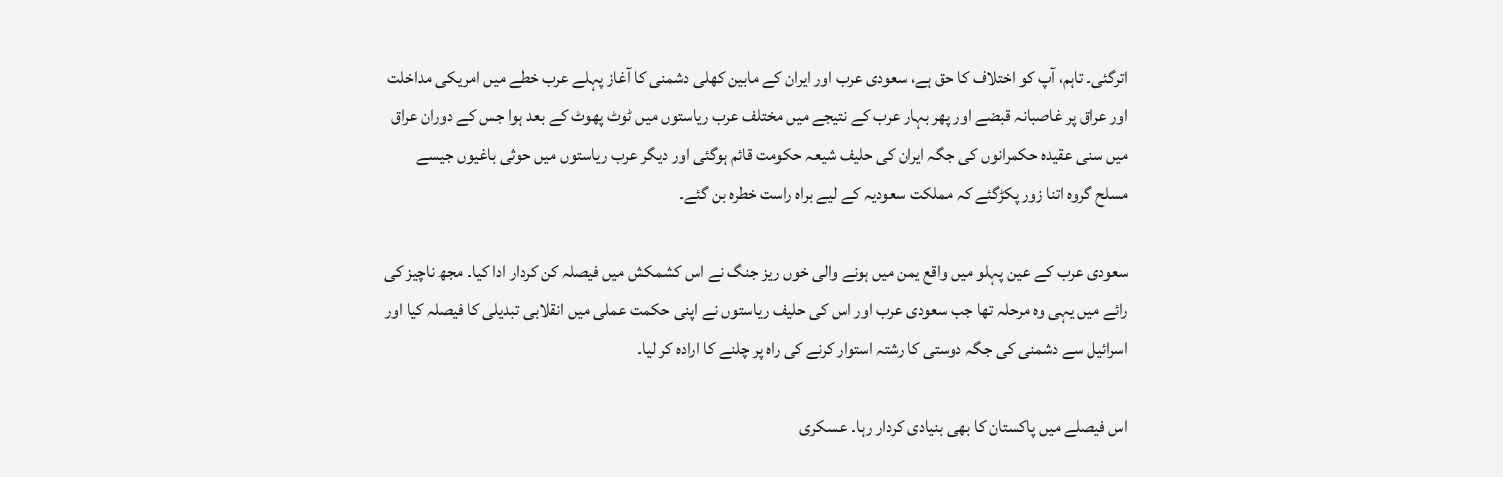اترگئی۔ تاہم، آپ کو اختلاف کا حق ہے، سعودی عرب اور ایران کے مابین کھلی دشمنی کا آغاز پہلے عرب خطے میں امریکی مداخلت اور عراق پر غاصبانہ قبضے اور پھر بہار عرب کے نتیجے میں مختلف عرب ریاستوں میں ٹوٹ پھوٹ کے بعد ہوا جس کے دوران عراق میں سنی عقیدہ حکمرانوں کی جگہ ایران کی حلیف شیعہ حکومت قائم ہوگئی اور دیگر عرب ریاستوں میں حوثی باغیوں جیسے مسلح گروہ اتنا زور پکڑگئے کہ مملکت سعودیہ کے لیے براہ راست خطرہ بن گئے۔

سعودی عرب کے عین پہلو میں واقع یمن میں ہونے والی خوں ریز جنگ نے اس کشمکش میں فیصلہ کن کردار ادا کیا۔ مجھ ناچیز کی رائے میں یہی وہ مرحلہ تھا جب سعودی عرب اور اس کی حلیف ریاستوں نے اپنی حکمت عملی میں انقلابی تبدیلی کا فیصلہ کیا اور اسرائیل سے دشمنی کی جگہ دوستی کا رشتہ استوار کرنے کی راہ پر چلنے کا ارادہ کر لیا۔

اس فیصلے میں پاکستان کا بھی بنیادی کردار رہا۔ عسکری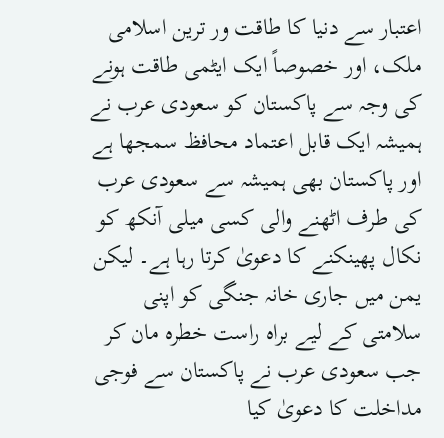اعتبار سے دنیا کا طاقت ور ترین اسلامی ملک، اور خصوصاً ایک ایٹمی طاقت ہونے کی وجہ سے پاکستان کو سعودی عرب نے ہمیشہ ایک قابل اعتماد محافظ سمجھا ہے اور پاکستان بھی ہمیشہ سے سعودی عرب کی طرف اٹھنے والی کسی میلی آنکھ کو نکال پھینکنے کا دعویٰ کرتا رہا ہے۔ لیکن یمن میں جاری خانہ جنگی کو اپنی سلامتی کے لیے براہ راست خطرہ مان کر جب سعودی عرب نے پاکستان سے فوجی مداخلت کا دعویٰ کیا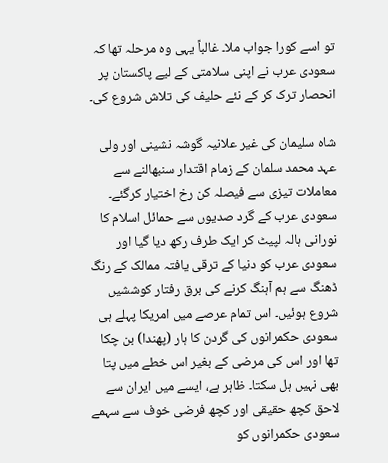تو اسے کورا جواب ملا۔ غالباً یہی وہ مرحلہ تھا کہ سعودی عرب نے اپنی سلامتی کے لیے پاکستان پر انحصار ترک کر کے نئے حلیف کی تلاش شروع کی۔

شاہ سلیمان کی غیر علانیہ گوشہ نشینی اور ولی عہد محمد سلمان کے زمام اقتدار سنبھالنے سے معاملات تیزی سے فیصلہ کن رخ اختیار کرگئے۔ سعودی عرب کے گرد صدیوں سے حمائل اسلام کا نورانی ہالہ لپیٹ کر ایک طرف رکھ دیا گیا اور سعودی عرب کو دنیا کے ترقی یافتہ ممالک کے رنگ ڈھنگ سے ہم آہنگ کرنے کی برق رفتار کوششیں شروع ہوئیں۔ اس تمام عرصے میں امریکا پہلے ہی سعودی حکمرانوں کی گردن کا ہار (پھندا) بن چکا تھا اور اس کی مرضی کے بغیر اس خطے میں پتا بھی نہیں ہل سکتا۔ ظاہر ہے، ایسے میں ایران سے لاحق کچھ حقیقی اور کچھ فرضی خوف سے سہمے سعودی حکمرانوں کو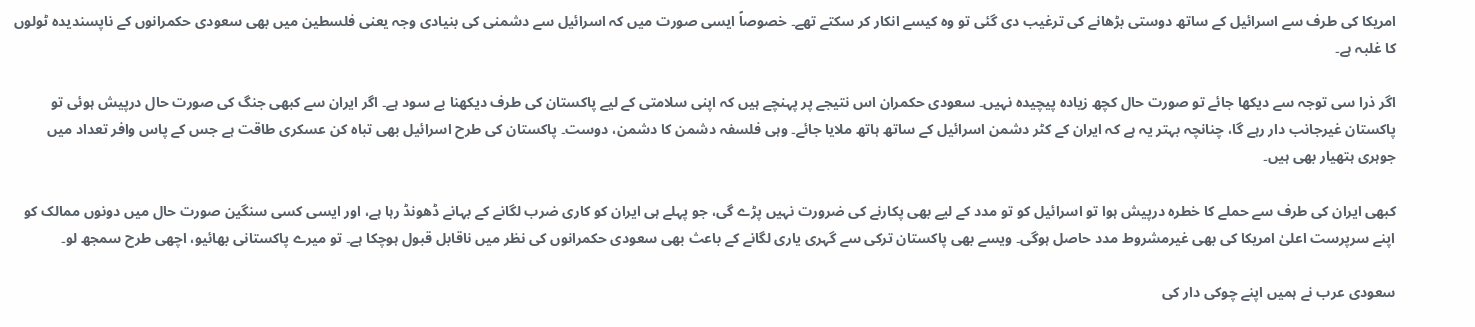امریکا کی طرف سے اسرائیل کے ساتھ دوستی بڑھانے کی ترغیب دی گئی تو وہ کیسے انکار کر سکتے تھے۔ خصوصاً ایسی صورت میں کہ اسرائیل سے دشمنی کی بنیادی وجہ یعنی فلسطین میں بھی سعودی حکمرانوں کے ناپسندیدہ ٹولوں کا غلبہ ہے۔

اگر ذرا سی توجہ سے دیکھا جائے تو صورت حال کچھ زیادہ پیچیدہ نہیں۔ سعودی حکمران اس نتیجے پر پہنچے ہیں کہ اپنی سلامتی کے لیے پاکستان کی طرف دیکھنا بے سود ہے۔ اگر ایران سے کبھی جنگ کی صورت حال درپیش ہوئی تو پاکستان غیرجانب دار رہے گا، چنانچہ بہتر یہ ہے کہ ایران کے کٹر دشمن اسرائیل کے ساتھ ہاتھ ملایا جائے۔ وہی فلسفہ دشمن کا دشمن، دوست۔ پاکستان کی طرح اسرائیل بھی تباہ کن عسکری طاقت ہے جس کے پاس وافر تعداد میں جوہری ہتھیار بھی ہیں۔

کبھی ایران کی طرف سے حملے کا خطرہ درپیش ہوا تو اسرائیل کو تو مدد کے لیے بھی پکارنے کی ضرورت نہیں پڑے گی، جو پہلے ہی ایران کو کاری ضرب لگانے کے بہانے ڈھونڈ رہا ہے، اور ایسی کسی سنگین صورت حال میں دونوں ممالک کو اپنے سرپرست اعلیٰ امریکا کی بھی غیرمشروط مدد حاصل ہوگی۔ ویسے بھی پاکستان ترکی سے گہری یاری لگانے کے باعث بھی سعودی حکمرانوں کی نظر میں ناقابل قبول ہوچکا ہے۔ تو میرے پاکستانی بھائیو، اچھی طرح سمجھ لو۔

سعودی عرب نے ہمیں اپنے چوکی دار کی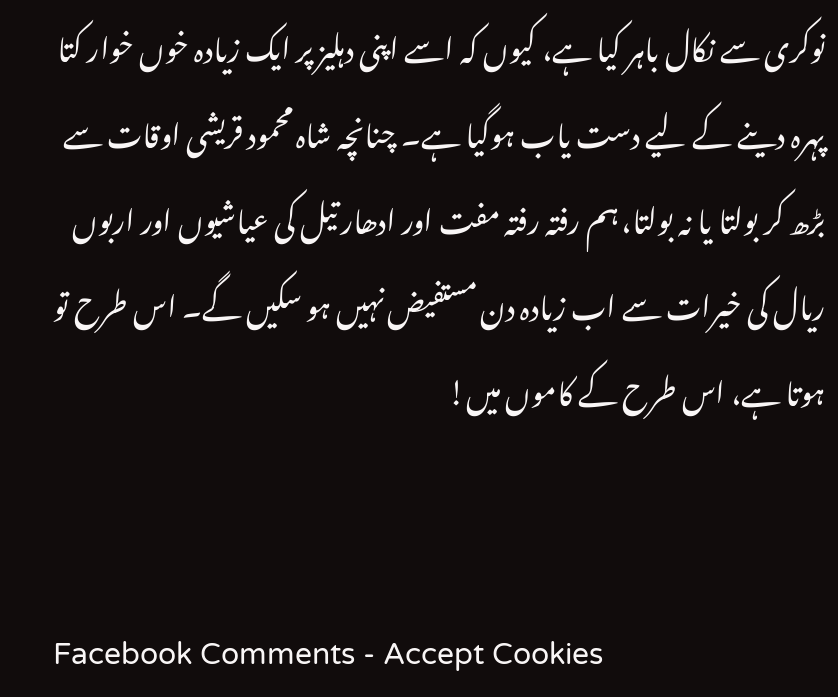نوکری سے نکال باہر کیا ہے، کیوں کہ اسے اپنی دہلیز پر ایک زیادہ خوں خوار کتا پہرہ دینے کے لیے دست یاب ہوگیا ہے۔ چنانچہ شاہ محمود قریشی اوقات سے بڑھ کر بولتا یا نہ بولتا، ہم رفتہ رفتہ مفت اور ادھار تیل کی عیاشیوں اور اربوں ریال کی خیرات سے اب زیادہ دن مستفیض نہیں ہو سکیں گے۔ اس طرح تو ہوتا ہے، اس طرح کے کاموں میں!


Facebook Comments - Accept Cookies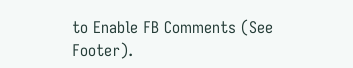to Enable FB Comments (See Footer).